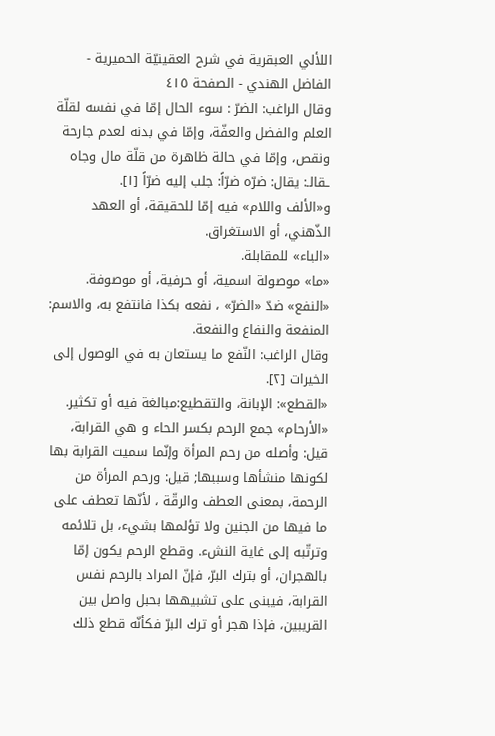اللألي العبقرية في شرح العقينيّة الحميرية - الفاضل الهندي - الصفحة ٤١٥
وقال الراغب: الضرّ : سوء الحال إمّا في نفسه لقلّة العلم والفضل والعفّة، وإمّا في بدنه لعدم جارحة ونقص، وإمّا في حالة ظاهرة من قلّة مال وجاه ـقالـ: يقال: ضرّه ضرّاً: جلب إليه ضرّاً [١].
و«الألف واللام» فيه إمّا للحقيقة، أو العهد الذّهني، أو الاستغراق.
«الباء» للمقابلة.
«ما» موصولة اسمية، أو حرفية، أو موصوفة.
«النفع» ضدّ «الضرّ» ، نفعه بكذا فانتفع به، والاسم: المنفعة والنفاع والنفعة.
وقال الراغب: النّفع ما يستعان به في الوصول إلى الخيرات [٢].
«القطع»: الإبانة، والتقطيع:مبالغة فيه أو تكثير.
«الأرحام» جمع الرحم بكسر الحاء و هي القرابة، قيل: وأصله من رحم المرأة وإنّما سميت القرابة بها لكونها منشأها وسببها; قيل: ورحم المرأة من الرحمة، بمعنى العطف والرقّة ، لأنّها تعطف على ما فيها من الجنين ولا تؤلمها بشيء، بل تلائمه وترتّبه إلى غاية النشء. وقطع الرحم يكون إمّا بالهجران، أو بترك البرّ، فإنّ المراد بالرحم نفس القرابة، فيبنى على تشبيهها بحبل واصل بين القريبين، فإذا هجر أو ترك البرّ فكأنّه قطع ذلك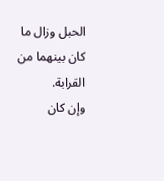الحبل وزال ما كان بينهما من القرابة.
وإن كان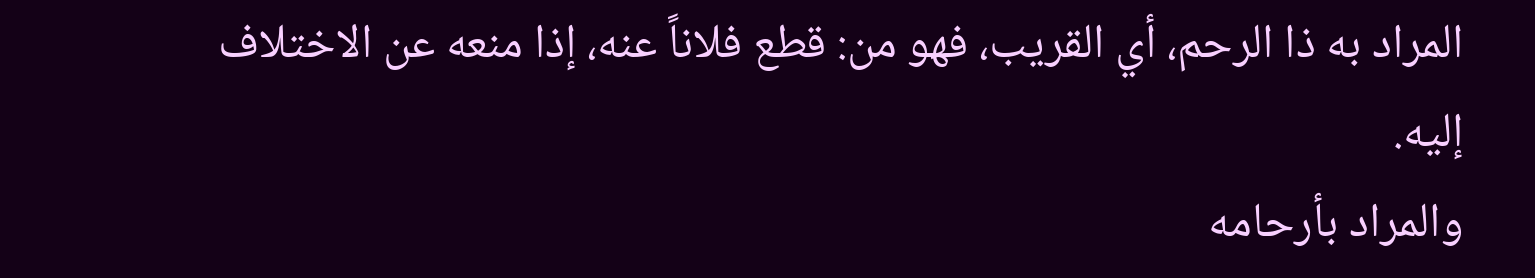المراد به ذا الرحم، أي القريب، فهو من: قطع فلاناً عنه، إذا منعه عن الاختلاف إليه.
والمراد بأرحامه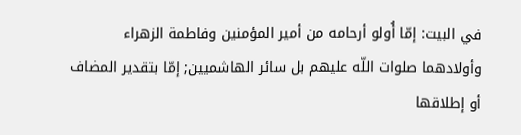في البيت: إمّا أُولو أرحامه من أمير المؤمنين وفاطمة الزهراء وأولادهما صلوات اللّه عليهم بل سائر الهاشميين; إمّا بتقدير المضاف أو إطلاقها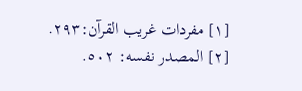[١] مفردات غريب القرآن:٢٩٣.
[٢] المصدر نفسه: ٥٠٢.